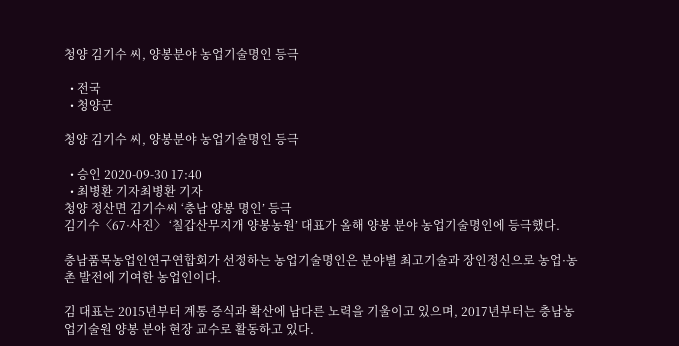청양 김기수 씨, 양봉분야 농업기술명인 등극

  • 전국
  • 청양군

청양 김기수 씨, 양봉분야 농업기술명인 등극

  • 승인 2020-09-30 17:40
  • 최병환 기자최병환 기자
청양 정산면 김기수씨 ‘충남 양봉 명인’ 등극
김기수〈67·사진〉 ‘칠갑산무지개 양봉농원’ 대표가 올해 양봉 분야 농업기술명인에 등극했다.

충남품목농업인연구연합회가 선정하는 농업기술명인은 분야별 최고기술과 장인정신으로 농업·농촌 발전에 기여한 농업인이다.

김 대표는 2015년부터 계통 증식과 확산에 남다른 노력을 기울이고 있으며, 2017년부터는 충남농업기술원 양봉 분야 현장 교수로 활동하고 있다.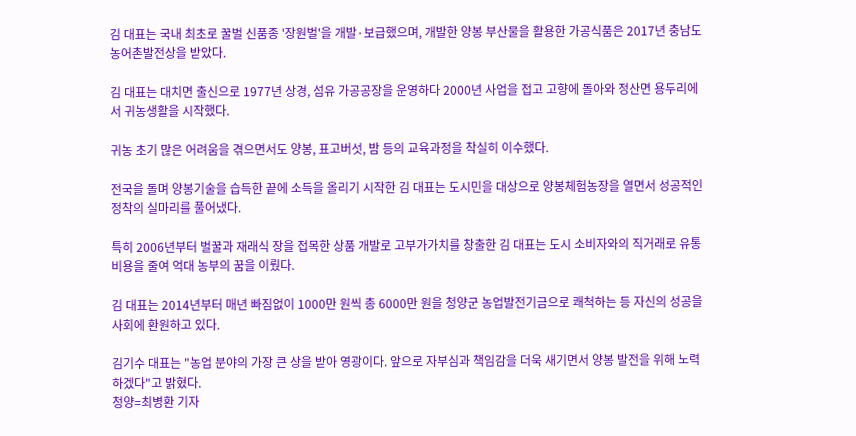김 대표는 국내 최초로 꿀벌 신품종 '장원벌'을 개발·보급했으며, 개발한 양봉 부산물을 활용한 가공식품은 2017년 충남도 농어촌발전상을 받았다.

김 대표는 대치면 출신으로 1977년 상경, 섬유 가공공장을 운영하다 2000년 사업을 접고 고향에 돌아와 정산면 용두리에서 귀농생활을 시작했다.

귀농 초기 많은 어려움을 겪으면서도 양봉, 표고버섯, 밤 등의 교육과정을 착실히 이수했다.

전국을 돌며 양봉기술을 습득한 끝에 소득을 올리기 시작한 김 대표는 도시민을 대상으로 양봉체험농장을 열면서 성공적인 정착의 실마리를 풀어냈다.

특히 2006년부터 벌꿀과 재래식 장을 접목한 상품 개발로 고부가가치를 창출한 김 대표는 도시 소비자와의 직거래로 유통비용을 줄여 억대 농부의 꿈을 이뤘다.

김 대표는 2014년부터 매년 빠짐없이 1000만 원씩 총 6000만 원을 청양군 농업발전기금으로 쾌척하는 등 자신의 성공을 사회에 환원하고 있다.

김기수 대표는 "농업 분야의 가장 큰 상을 받아 영광이다. 앞으로 자부심과 책임감을 더욱 새기면서 양봉 발전을 위해 노력하겠다"고 밝혔다.
청양=최병환 기자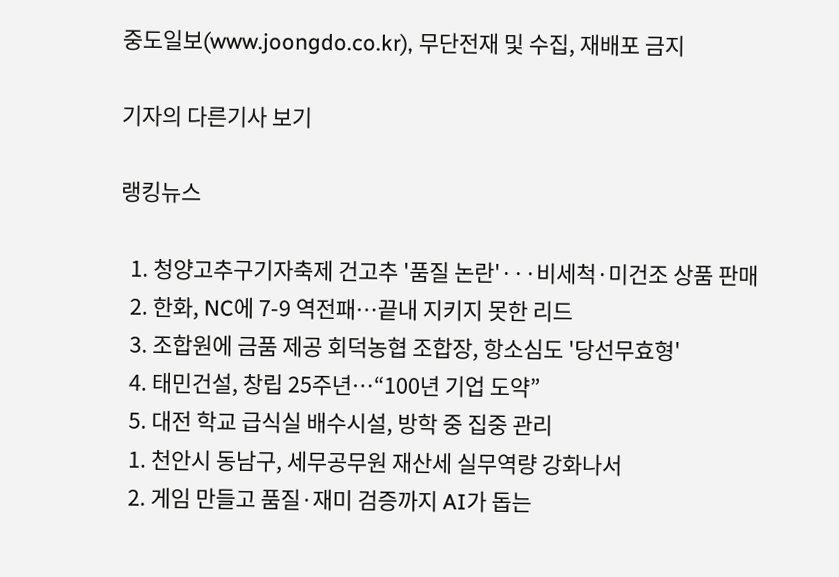중도일보(www.joongdo.co.kr), 무단전재 및 수집, 재배포 금지

기자의 다른기사 보기

랭킹뉴스

  1. 청양고추구기자축제 건고추 '품질 논란'···비세척·미건조 상품 판매
  2. 한화, NC에 7-9 역전패…끝내 지키지 못한 리드
  3. 조합원에 금품 제공 회덕농협 조합장, 항소심도 '당선무효형'
  4. 태민건설, 창립 25주년…“100년 기업 도약”
  5. 대전 학교 급식실 배수시설, 방학 중 집중 관리
  1. 천안시 동남구, 세무공무원 재산세 실무역량 강화나서
  2. 게임 만들고 품질·재미 검증까지 AI가 돕는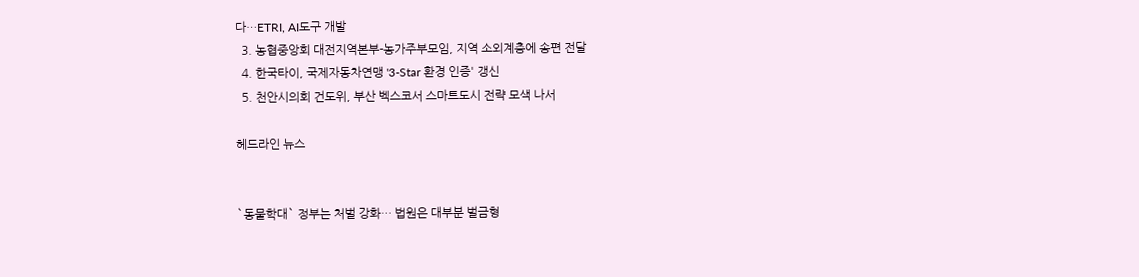다…ETRI, AI도구 개발
  3. 농협중앙회 대전지역본부-농가주부모임, 지역 소외계층에 송편 전달
  4. 한국타이, 국제자동차연맹 '3-Star 환경 인증' 갱신
  5. 천안시의회 건도위, 부산 벡스코서 스마트도시 전략 모색 나서

헤드라인 뉴스


`동물학대` 정부는 처벌 강화… 법원은 대부분 벌금형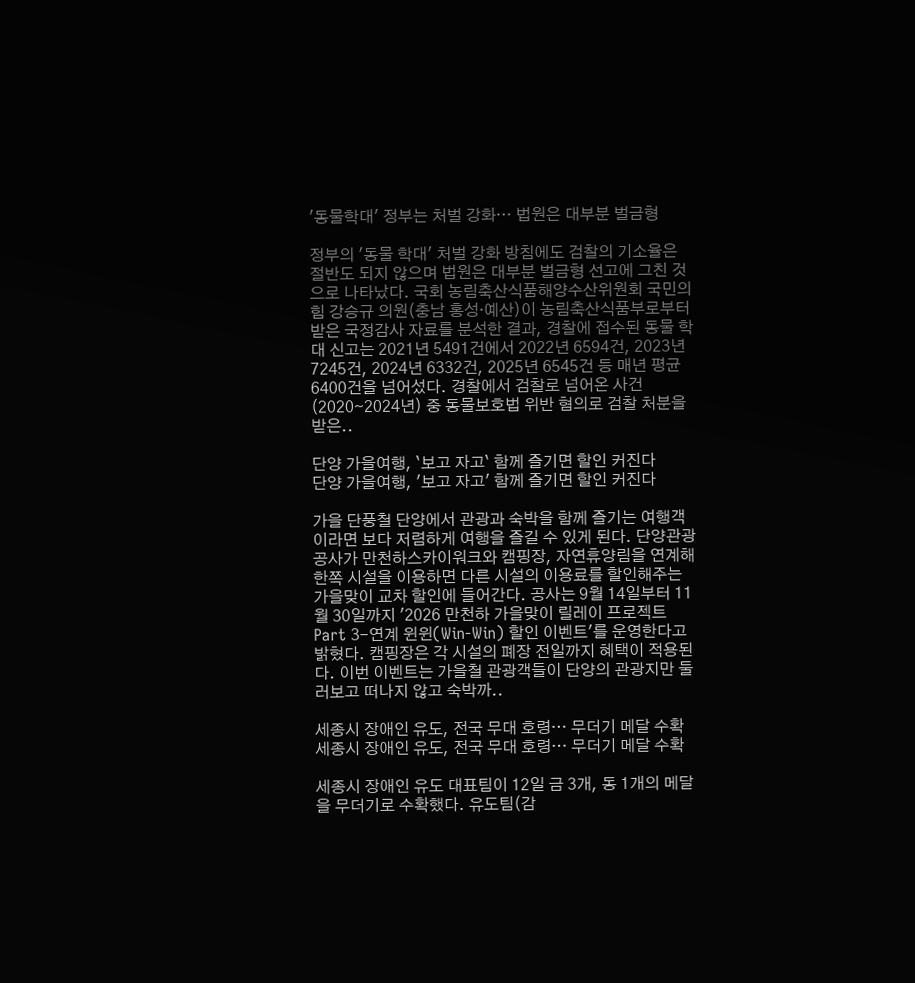'동물학대' 정부는 처벌 강화… 법원은 대부분 벌금형

정부의 '동물 학대' 처벌 강화 방침에도 검찰의 기소율은 절반도 되지 않으며 법원은 대부분 벌금형 선고에 그친 것으로 나타났다. 국회 농림축산식품해양수산위원회 국민의힘 강승규 의원(충남 홍성·예산)이 농림축산식품부로부터 받은 국정감사 자료를 분석한 결과, 경찰에 접수된 동물 학대 신고는 2021년 5491건에서 2022년 6594건, 2023년 7245건, 2024년 6332건, 2025년 6545건 등 매년 평균 6400건을 넘어섰다. 경찰에서 검찰로 넘어온 사건(2020∼2024년) 중 동물보호법 위반 혐의로 검찰 처분을 받은..

단양 가을여행, `보고 자고` 함께 즐기면 할인 커진다
단양 가을여행, '보고 자고' 함께 즐기면 할인 커진다

가을 단풍철 단양에서 관광과 숙박을 함께 즐기는 여행객이라면 보다 저렴하게 여행을 즐길 수 있게 된다. 단양관광공사가 만천하스카이워크와 캠핑장, 자연휴양림을 연계해 한쪽 시설을 이용하면 다른 시설의 이용료를 할인해주는 가을맞이 교차 할인에 들어간다. 공사는 9월 14일부터 11월 30일까지 '2026 만천하 가을맞이 릴레이 프로젝트 Part 3-연계 윈윈(Win-Win) 할인 이벤트'를 운영한다고 밝혔다. 캠핑장은 각 시설의 폐장 전일까지 혜택이 적용된다. 이번 이벤트는 가을철 관광객들이 단양의 관광지만 둘러보고 떠나지 않고 숙박까..

세종시 장애인 유도, 전국 무대 호령… 무더기 메달 수확
세종시 장애인 유도, 전국 무대 호령… 무더기 메달 수확

세종시 장애인 유도 대표팀이 12일 금 3개, 동 1개의 메달을 무더기로 수확했다. 유도팀(감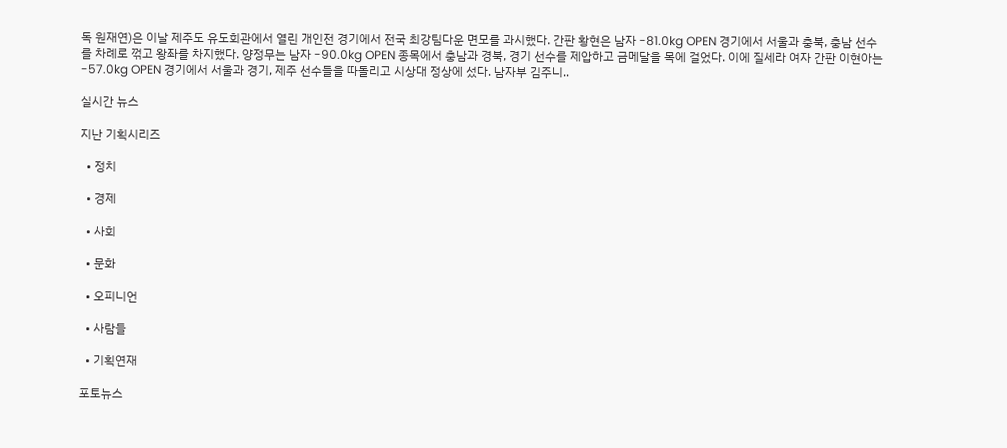독 원재연)은 이날 제주도 유도회관에서 열린 개인전 경기에서 전국 최강팀다운 면모를 과시했다. 간판 황현은 남자 -81.0kg OPEN 경기에서 서울과 충북, 충남 선수를 차례로 꺾고 왕좌를 차지했다. 양정무는 남자 -90.0kg OPEN 종목에서 충남과 경북, 경기 선수를 제압하고 금메달을 목에 걸었다. 이에 질세라 여자 간판 이현아는 -57.0kg OPEN 경기에서 서울과 경기, 제주 선수들을 따돌리고 시상대 정상에 섰다. 남자부 김주니..

실시간 뉴스

지난 기획시리즈

  • 정치

  • 경제

  • 사회

  • 문화

  • 오피니언

  • 사람들

  • 기획연재

포토뉴스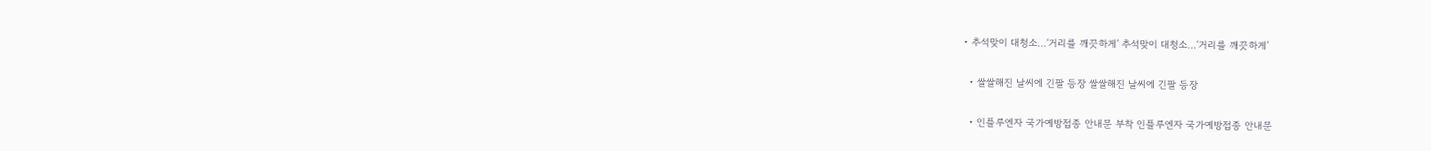• 추석맞이 대청소…‘거리를 깨끗하게’ 추석맞이 대청소…‘거리를 깨끗하게’

  • 쌀쌀해진 날씨에 긴팔 등장 쌀쌀해진 날씨에 긴팔 등장

  • 인플루엔자 국가예방접종 안내문 부착 인플루엔자 국가예방접종 안내문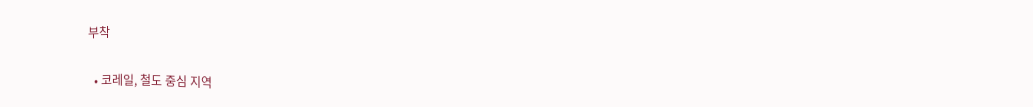부착

  • 코레일, 철도 중심 지역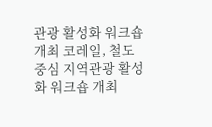관광 활성화 워크숍 개최 코레일, 철도 중심 지역관광 활성화 워크숍 개최